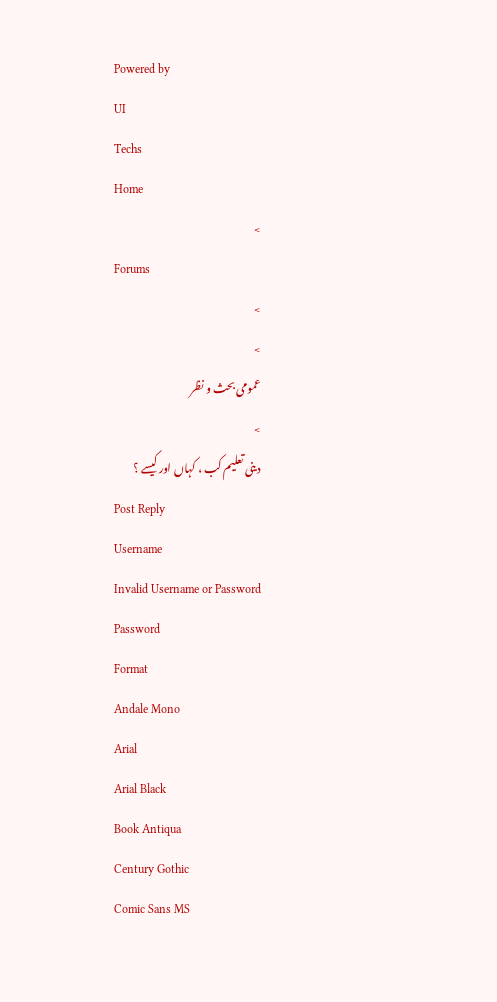Powered by
UI
Techs
Home
>
Forums
>
>
عمومی بحث و نظر
>
دینی تعلیم کب ، کہاں اور کیسے ؟
Post Reply
Username
Invalid Username or Password
Password
Format
Andale Mono
Arial
Arial Black
Book Antiqua
Century Gothic
Comic Sans MS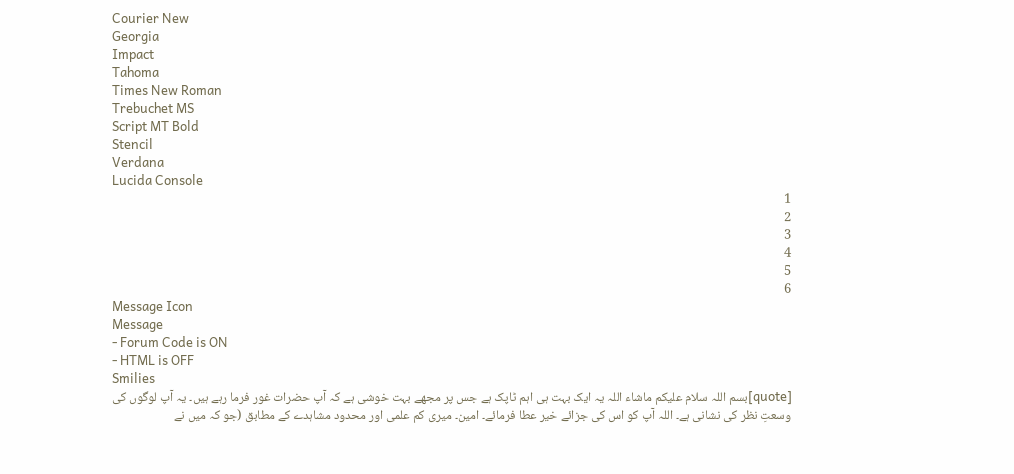Courier New
Georgia
Impact
Tahoma
Times New Roman
Trebuchet MS
Script MT Bold
Stencil
Verdana
Lucida Console
1
2
3
4
5
6
Message Icon
Message
- Forum Code is ON
- HTML is OFF
Smilies
[quote]بسم اللہ سلام علیکم ماشاء اللہ یہ ایک بہت ہی اہم ٹاپک ہے جس پر مجھے بہت خوشی ہے کہ آپ حضرات غور فرما رہے ہیں۔ یہ آپ لوگوں کی وسعتِ نظر کی نشانی ہے۔ اللہ آپ کو اس کی جزائے خیر عطا فرمائے۔ امین۔ میری کم علمی اور محدود مشاہدے کے مطابق (جو کہ میں نے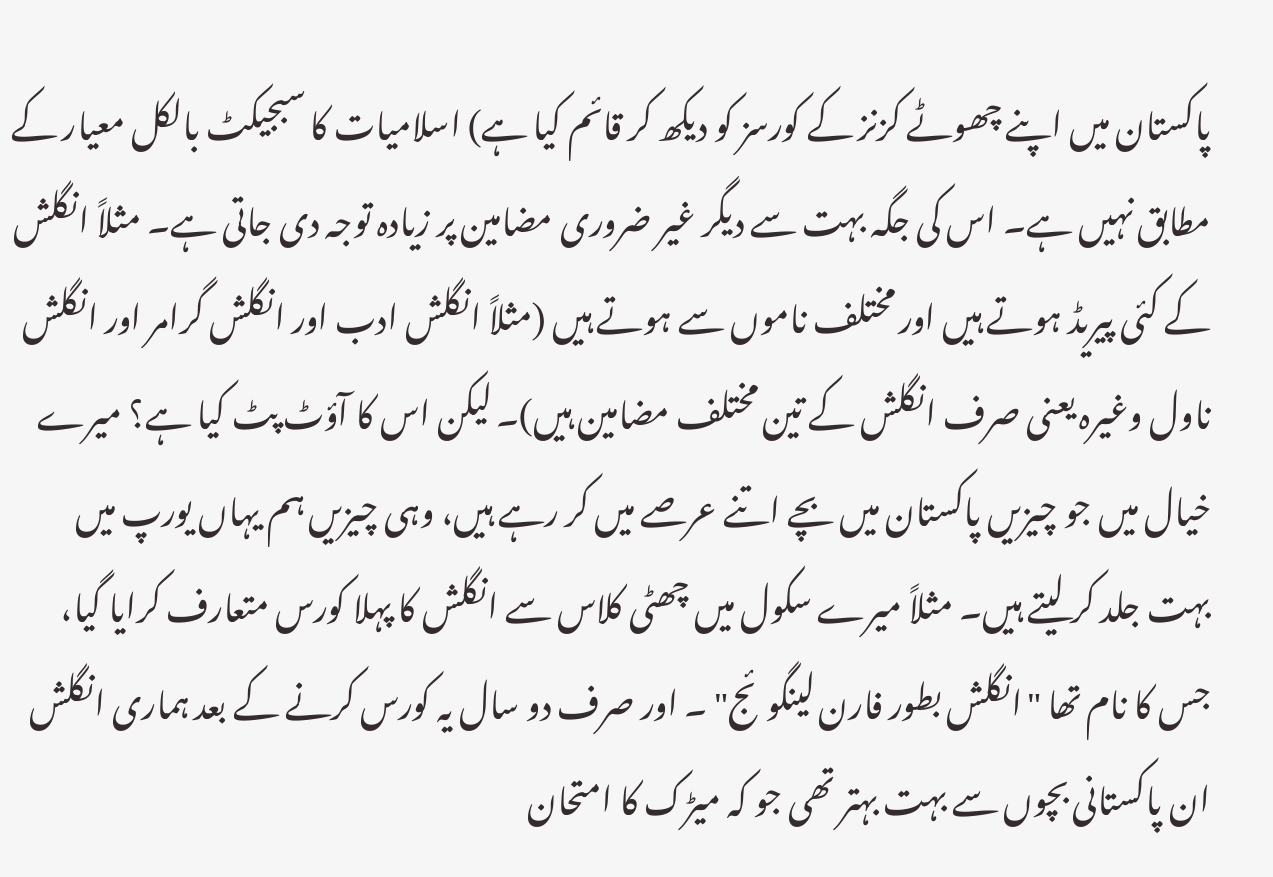پاکستان میں اپنے چھوٹے کزنز کے کورسز کو دیکھ کر قائم کیا ہے) اسلامیات کا سبجیکٹ بالکل معیار کے مطابق نہیں ہے۔ اس کی جگہ بہت سے دیگر غیر ضروری مضامین پر زیادہ توجہ دی جاتی ہے۔ مثلاً انگلش کے کئی پیریڈ ہوتے ہیں اور مختلف ناموں سے ہوتے ہیں (مثلاً انگلش ادب اور انگلش گرامر اور انگلش ناول وغیرہ یعنی صرف انگلش کے تین مختلف مضامین ہیں)۔ لیکن اس کا آؤٹ پٹ کیا ہے؟ میرے خیال میں جو چیزیں پاکستان میں بچے اتنے عرصے میں کر رہے ہیں، وہی چیزیں ہم یہاں یورپ میں بہت جلد کر لیتے ہیں۔ مثلاً میرے سکول میں چھٹی کلاس سے انگلش کا پہلا کورس متعارف کرایا گیا، جس کا نام تھا "انگلش بطور فارن لینگوئج" ۔ اور صرف دو سال یہ کورس کرنے کے بعد ہماری انگلش ان پاکستانی بچوں سے بہت بہتر تھی جو کہ میڑک کا امتحان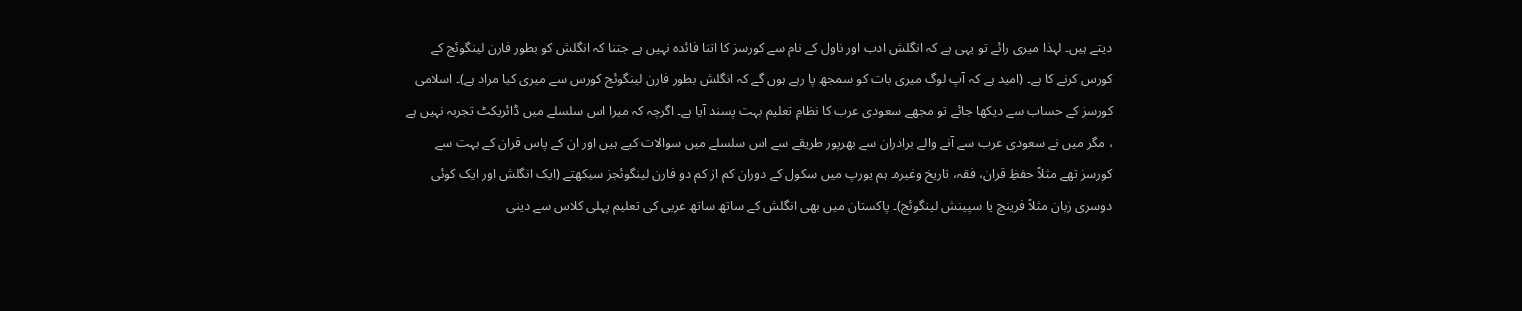دیتے ہیں۔ لہذا میری رائے تو یہی ہے کہ انگلش ادب اور ناول کے نام سے کورسز کا اتنا فائدہ نہیں ہے جتنا کہ انگلش کو بطور فارن لینگوئج کے کورس کرنے کا ہے۔ (امید ہے کہ آپ لوگ میری بات کو سمجھ پا رہے ہوں گے کہ انگلش بطور فارن لینگوئج کورس سے میری کیا مراد ہے)۔ اسلامی کورسز کے حساب سے دیکھا جائے تو مجھے سعودی عرب کا نظامِ تعلیم بہت پسند آیا ہے۔ اگرچہ کہ میرا اس سلسلے میں ڈائریکٹ تجربہ نہیں ہے ، مگر میں نے سعودی عرب سے آنے والے برادران سے بھرپور طریقے سے اس سلسلے میں سوالات کیے ہیں اور ان کے پاس قران کے بہت سے کورسز تھے مثلاً حفظِ قران، فقہ، تاریخ وغیرہ۔ ہم یورپ میں سکول کے دوران کم از کم دو فارن لینگوئجز سیکھتے (ایک انگلش اور ایک کوئی دوسری زبان مثلاً فرینچ یا سپینش لینگوئج)۔ پاکستان میں بھی انگلش کے ساتھ ساتھ عربی کی تعلیم پہلی کلاس سے دینی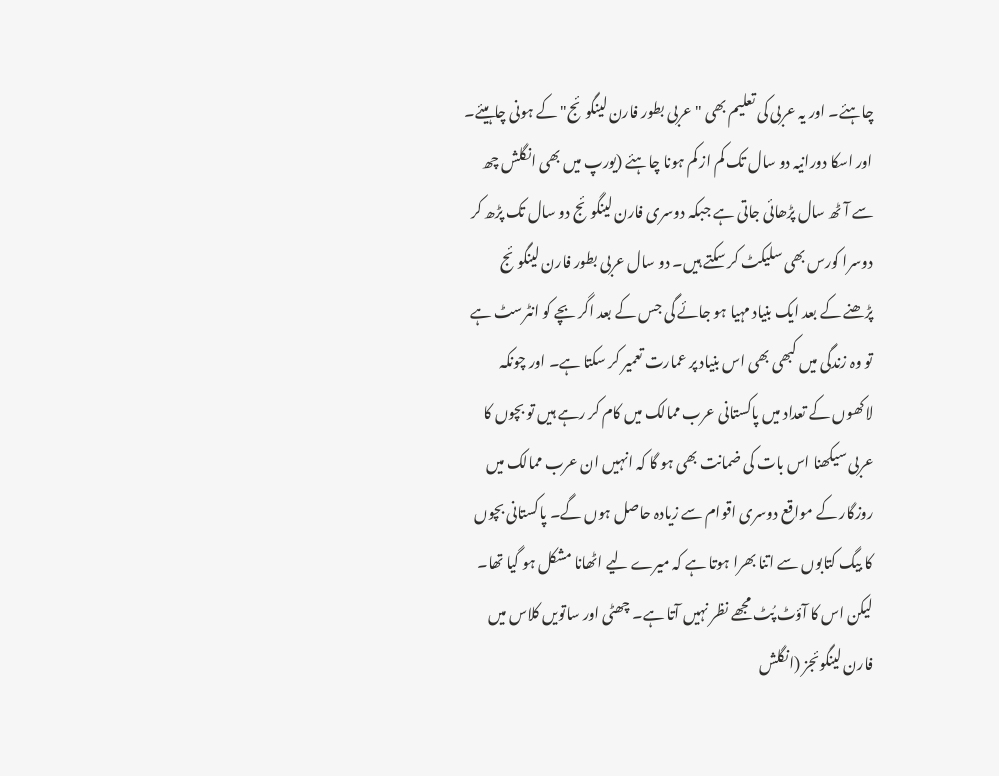چاہئے۔ اور یہ عربی کی تعلیم بھی "عربی بطور فارن لینگوئج" کے ہونی چاہیئے۔ اور اسکا دورانیہ دو سال تک کم از کم ہونا چاہئے (یورپ میں بھی انگلش چھ سے آٹھ سال پڑھائی جاتی ہے جبکہ دوسری فارن لینگوئج دو سال تک پڑھ کر دوسرا کورس بھی سلیکٹ کر سکتے ہیں۔ دو سال عربی بطور فارن لینگوئج پڑھنے کے بعد ایک بنیاد مہیا ہو جائے گی جس کے بعد اگر بچے کو انٹرسٹ ہے تو وہ زندگی میں کبھی بھی اس بنیاد پر عمارت تعمیر کر سکتا ہے۔ اور چونکہ لاکھوں کے تعداد میں پاکستانی عرب ممالک میں کام کر رہے ہیں تو بچوں کا عربی سیکھنا اس بات کی ضمانت بھی ہو گا کہ انہیں ان عرب ممالک میں روزگار کے مواقع دوسری اقوام سے زیادہ حاصل ہوں گے۔ پاکستانی بچوں کا بیگ کتابوں سے اتنا بھرا ہوتا ہے کہ میرے لیے اٹھانا مشکل ہو گیا تھا۔ لیکن اس کا آؤٹ پُٹ مجھے نظر نہیں آتا ہے۔ چھٹی اور ساتویں کلاس میں فارن لینگوئجز (انگلش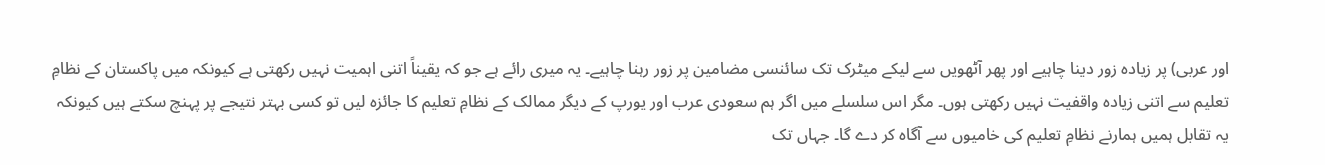اور عربی) پر زیادہ زور دینا چاہیے اور پھر آٹھویں سے لیکے میٹرک تک سائنسی مضامین پر زور رہنا چاہیے۔ یہ میری رائے ہے جو کہ یقیناً اتنی اہمیت نہیں رکھتی ہے کیونکہ میں پاکستان کے نظامِ تعلیم سے اتنی زیادہ واقفیت نہیں رکھتی ہوں۔ مگر اس سلسلے میں اگر ہم سعودی عرب اور یورپ کے دیگر ممالک کے نظامِ تعلیم کا جائزہ لیں تو کسی بہتر نتیجے پر پہنچ سکتے ہیں کیونکہ یہ تقابل ہمیں ہمارنے نظامِ تعلیم کی خامیوں سے آگاہ کر دے گا۔ جہاں تک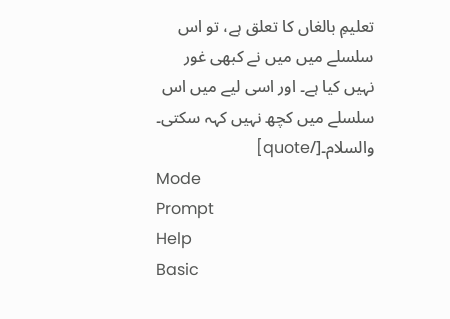تعلیمِ بالغاں کا تعلق ہے، تو اس سلسلے میں میں نے کبھی غور نہیں کیا ہے۔ اور اسی لیے میں اس سلسلے میں کچھ نہیں کہہ سکتی۔ والسلام۔[/quote]
Mode
Prompt
Help
Basic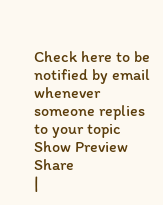Check here to be notified by email whenever someone replies to your topic
Show Preview
Share
|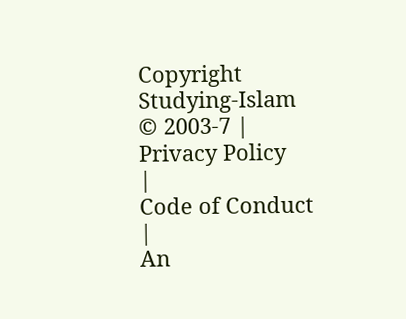Copyright
Studying-Islam
© 2003-7 |
Privacy Policy
|
Code of Conduct
|
An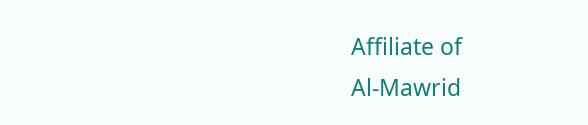Affiliate of
Al-Mawrid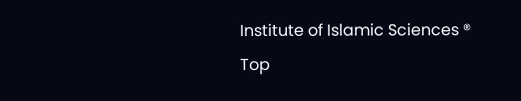Institute of Islamic Sciences ®
Top